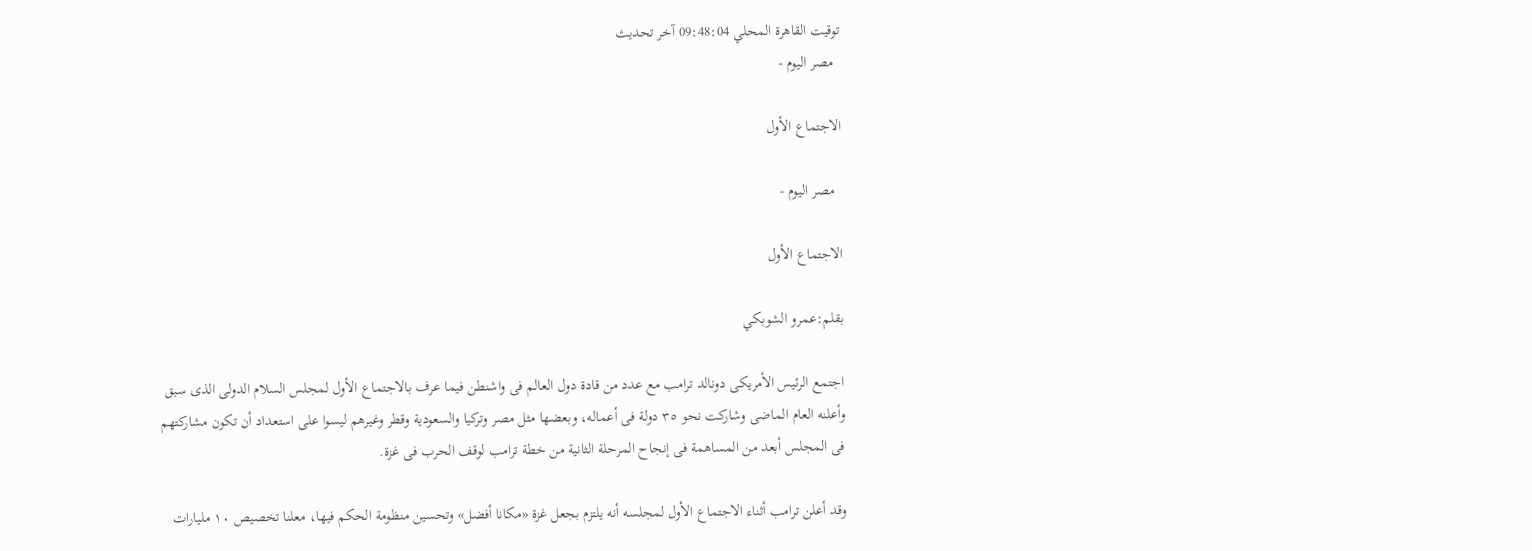توقيت القاهرة المحلي 09:48:04 آخر تحديث
  مصر اليوم -

الاجتماع الأول

  مصر اليوم -

الاجتماع الأول

بقلم:عمرو الشوبكي

اجتمع الرئيس الأمريكى دونالد ترامب مع عدد من قادة دول العالم فى واشنطن فيما عرف بالاجتماع الأول لمجلس السلام الدولى الذى سبق وأعلنه العام الماضى وشاركت نحو ٣٥ دولة فى أعماله، وبعضها مثل مصر وتركيا والسعودية وقطر وغيرهم ليسوا على استعداد أن تكون مشاركتهم فى المجلس أبعد من المساهمة فى إنجاح المرحلة الثانية من خطة ترامب لوقف الحرب فى غزة.

وقد أعلن ترامب أثناء الاجتماع الأول لمجلسه أنه يلتزم بجعل غزة «مكانا أفضل» وتحسين منظومة الحكم فيها، معلنا تخصيص ١٠ مليارات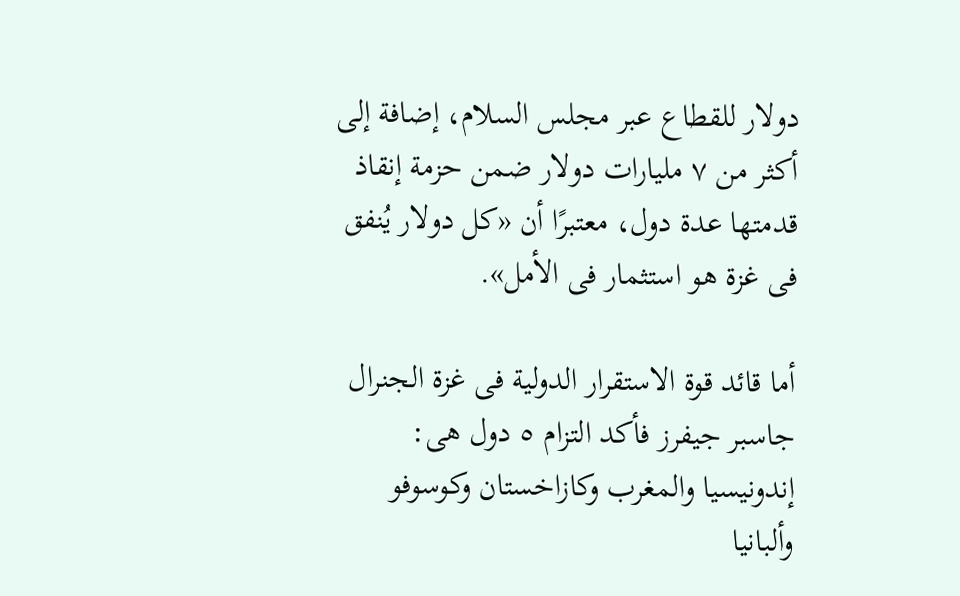دولار للقطاع عبر مجلس السلام، إضافة إلى أكثر من ٧ مليارات دولار ضمن حزمة إنقاذ قدمتها عدة دول، معتبرًا أن «كل دولار يُنفق فى غزة هو استثمار فى الأمل».

أما قائد قوة الاستقرار الدولية فى غزة الجنرال جاسبر جيفرز فأكد التزام ٥ دول هى: إندونيسيا والمغرب وكازاخستان وكوسوفو وألبانيا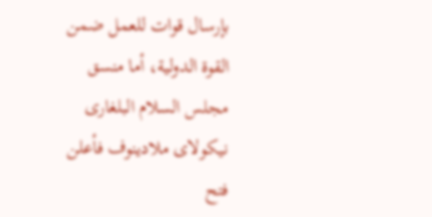بإرسال قوات للعمل ضمن القوة الدولية، أما منسق مجلس السلام البلغارى نيكولاى ملادينوف فأعلن فتح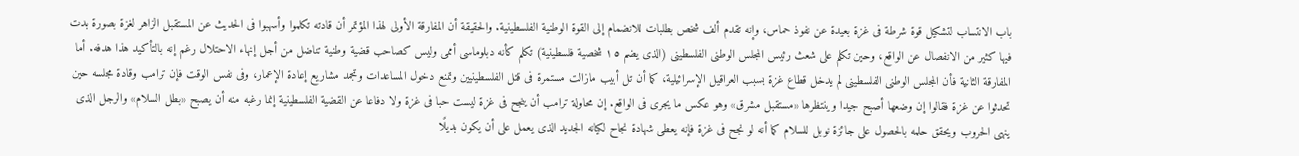باب الانتساب لتشكيل قوة شرطة فى غزة بعيدة عن نفوذ حماس، وإنه تقدم ألف شخص بطلبات للانضمام إلى القوة الوطنية الفلسطينية. والحقيقة أن المفارقة الأولى لهذا المؤتمر أن قادته تكلموا وأسهبوا فى الحديث عن المستقبل الزاهر لغزة بصورة بدت فيها كثير من الانفصال عن الواقع، وحين تكلم على شعث رئيس المجلس الوطنى الفلسطينى (الذى يضم ١٥ شخصية فلسطينية) تكلم كأنه دبلوماسى أممى وليس كصاحب قضية وطنية تناضل من أجل إنهاء الاحتلال رغم إنه بالتأكيد هذا هدفه. أما المفارقة الثانية فأن المجلس الوطنى الفلسطينى لم يدخل قطاع غزة بسبب العراقيل الإسرائيلية، كما أن تل أبيب مازالت مستمرة فى قتل الفلسطينيين وتمنع دخول المساعدات وتجمد مشاريع إعادة الإعمار، وفى نفس الوقت فإن ترامب وقادة مجلسه حين تحدثوا عن غزة فقالوا إن وضعها أصبح جيدا وينتظرها «مستقبل مشرق» وهو عكس ما يجرى فى الواقع. إن محاولة ترامب أن ينجح فى غزة ليست حبا فى غزة ولا دفاعا عن القضية الفلسطينية إنما رغبه منه أن يصبح «بطل السلام» والرجل الذى ينهى الحروب ويحقق حلمه بالحصول على جائزة نوبل للسلام كما أنه لو نجح فى غزة فإنه يعطى شهادة نجاح لكيانه الجديد الذى يعمل على أن يكون بديلًا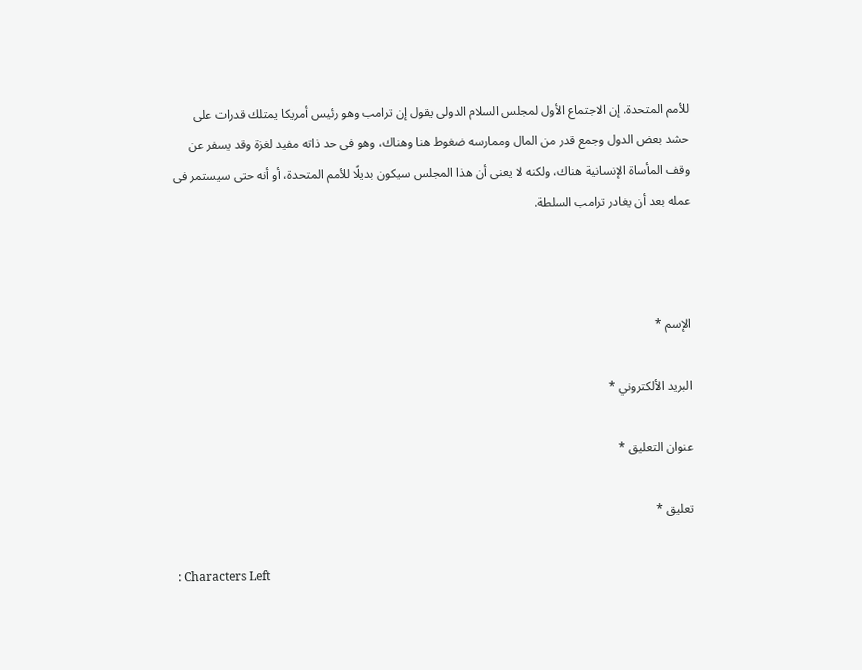للأمم المتحدة. إن الاجتماع الأول لمجلس السلام الدولى يقول إن ترامب وهو رئيس أمريكا يمتلك قدرات على حشد بعض الدول وجمع قدر من المال وممارسه ضغوط هنا وهناك، وهو فى حد ذاته مفيد لغزة وقد يسفر عن وقف المأساة الإنسانية هناك، ولكنه لا يعنى أن هذا المجلس سيكون بديلًا للأمم المتحدة، أو أنه حتى سيستمر فى عمله بعد أن يغادر ترامب السلطة.



الإسم *

البريد الألكتروني *

عنوان التعليق *

تعليق *

: Characters Left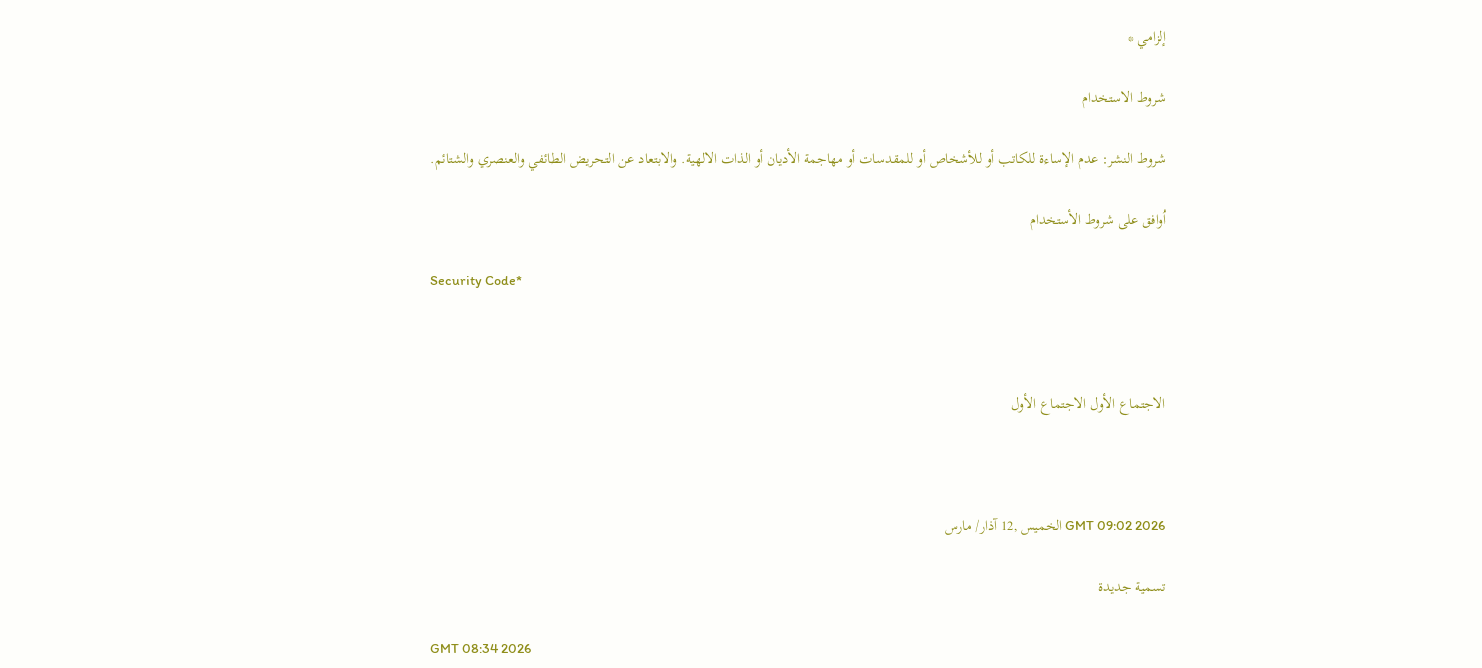إلزامي *

شروط الاستخدام

شروط النشر: عدم الإساءة للكاتب أو للأشخاص أو للمقدسات أو مهاجمة الأديان أو الذات الالهية. والابتعاد عن التحريض الطائفي والعنصري والشتائم.

اُوافق على شروط الأستخدام

Security Code*



الاجتماع الأول الاجتماع الأول



GMT 09:02 2026 الخميس ,12 آذار/ مارس

تسمية جديدة

GMT 08:34 2026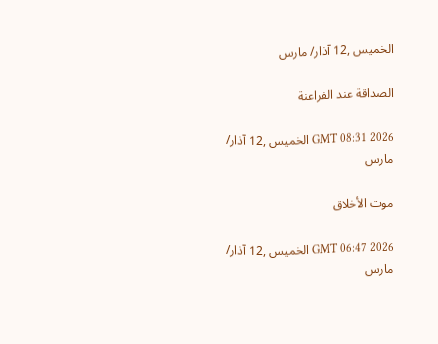الخميس ,12 آذار/ مارس

الصداقة عند الفراعنة

GMT 08:31 2026 الخميس ,12 آذار/ مارس

موت الأخلاق

GMT 06:47 2026 الخميس ,12 آذار/ مارس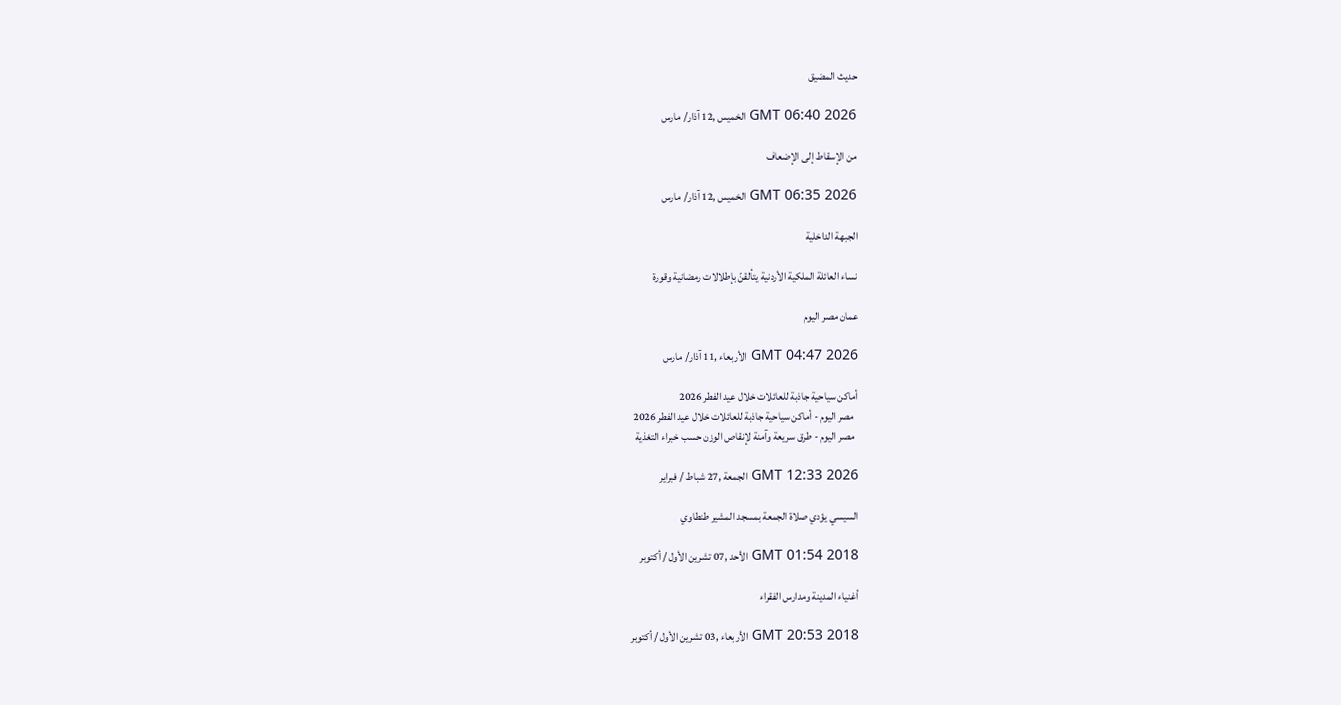حديث المضيق

GMT 06:40 2026 الخميس ,12 آذار/ مارس

من الإسقاط إلى الإضعاف

GMT 06:35 2026 الخميس ,12 آذار/ مارس

الجبهة الداخلية

نساء العائلة الملكية الأردنية يتألقنّ بإطلالات رمضانية وقورة

عمان مصر اليوم

GMT 04:47 2026 الأربعاء ,11 آذار/ مارس

أماكن سياحية جاذبة للعائلات خلال عيد الفطر 2026
  مصر اليوم - أماكن سياحية جاذبة للعائلات خلال عيد الفطر 2026
  مصر اليوم - طرق سريعة وآمنة لإنقاص الوزن حسب خبراء التغذية

GMT 12:33 2026 الجمعة ,27 شباط / فبراير

السيسي يؤدي صلاة الجمعة بمسجد المشير طنطاوي

GMT 01:54 2018 الأحد ,07 تشرين الأول / أكتوبر

أغنياء المدينة ومدارس الفقراء

GMT 20:53 2018 الأربعاء ,03 تشرين الأول / أكتوبر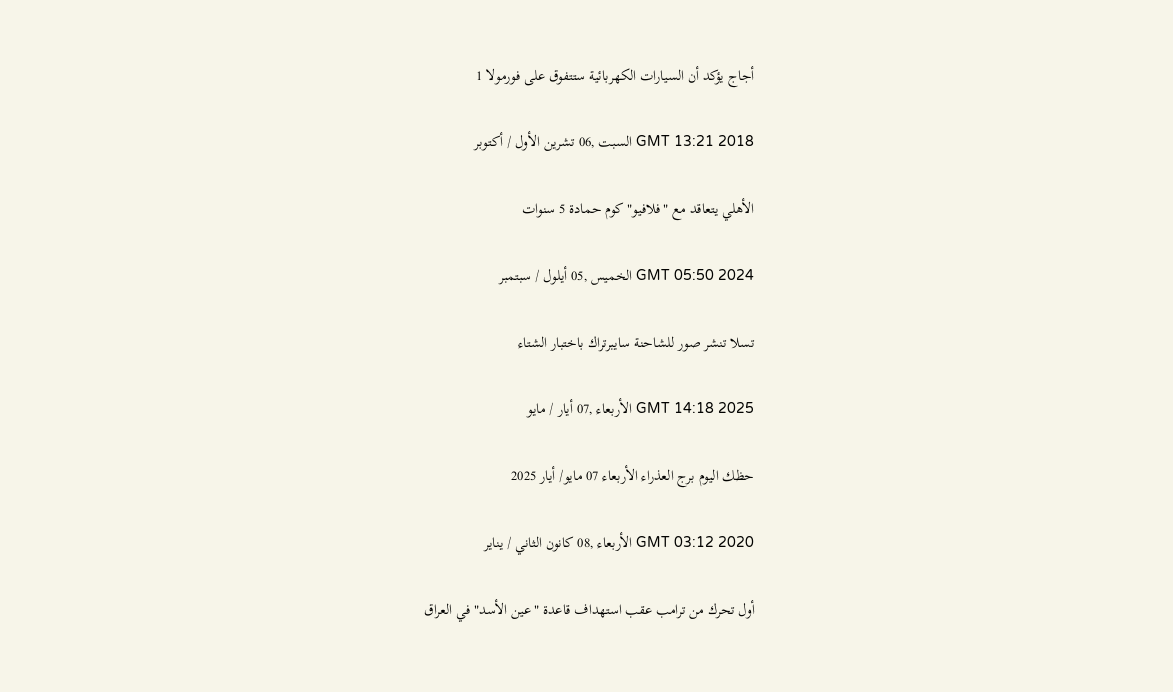أجاج يؤكد أن السيارات الكهربائية ستتفوق على فورمولا 1

GMT 13:21 2018 السبت ,06 تشرين الأول / أكتوبر

الأهلي يتعاقد مع "فلافيو" كوم حمادة 5 سنوات

GMT 05:50 2024 الخميس ,05 أيلول / سبتمبر

تسلا تنشر صور للشاحنة سايبرتراك باختبار الشتاء

GMT 14:18 2025 الأربعاء ,07 أيار / مايو

حظك اليوم برج العذراء الأربعاء 07 مايو/ أيار 2025

GMT 03:12 2020 الأربعاء ,08 كانون الثاني / يناير

أول تحرك من ترامب عقب استهداف قاعدة "عين الأسد" في العراق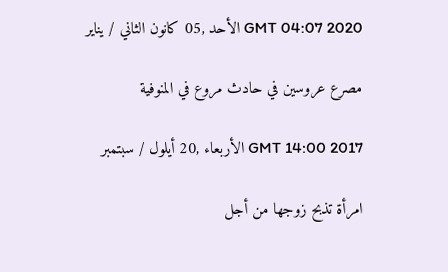GMT 04:07 2020 الأحد ,05 كانون الثاني / يناير

مصرع عروسين في حادث مروع في المنوفية

GMT 14:00 2017 الأربعاء ,20 أيلول / سبتمبر

امرأة تذبح زوجها من أجل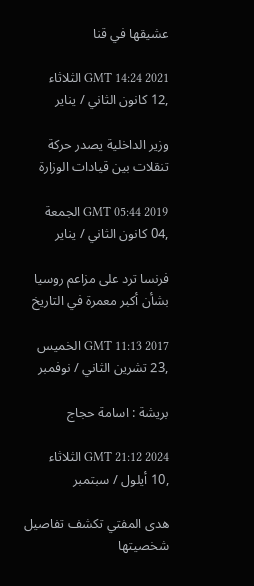عشيقها في قنا

GMT 14:24 2021 الثلاثاء ,12 كانون الثاني / يناير

وزير الداخلية يصدر حركة تنقلات بين قيادات الوزارة

GMT 05:44 2019 الجمعة ,04 كانون الثاني / يناير

فرنسا ترد على مزاعم روسيا بشأن أكبر معمرة في التاريخ

GMT 11:13 2017 الخميس ,23 تشرين الثاني / نوفمبر

بريشة : اسامة حجاج

GMT 21:12 2024 الثلاثاء ,10 أيلول / سبتمبر

هدى المفتي تكشف تفاصيل شخصيتها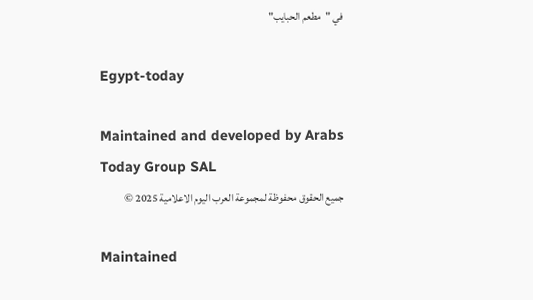في "مطعم الحبايب"

Egypt-today

Maintained and developed by Arabs Today Group SAL
جميع الحقوق محفوظة لمجموعة العرب اليوم الاعلامية 2025 ©

Maintained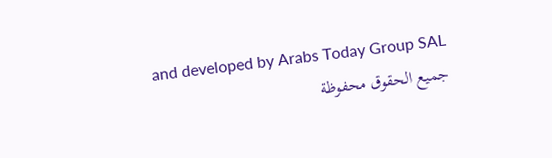and developed by Arabs Today Group SAL
جميع الحقوق محفوظة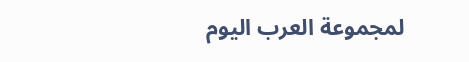لمجموعة العرب اليوم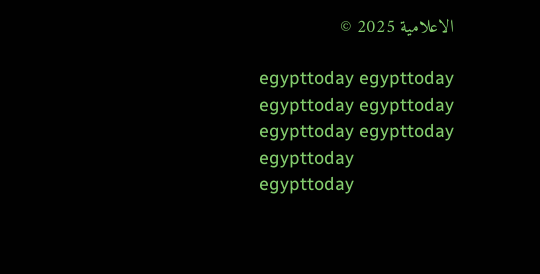الاعلامية 2025 ©

egypttoday egypttoday egypttoday egypttoday
egypttoday egypttoday egypttoday
egypttoday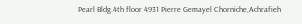Pearl Bldg.4th floor 4931 Pierre Gemayel Chorniche,Achrafieh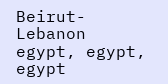Beirut- Lebanon
egypt, egypt, egypt